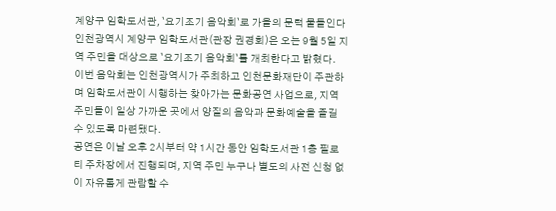계양구 임학도서관, `요기조기 음악회`로 가을의 문턱 물들인다인천광역시 계양구 임학도서관(관장 권경회)은 오는 9월 5일 지역 주민을 대상으로 `요기조기 음악회`를 개최한다고 밝혔다.
이번 음악회는 인천광역시가 주최하고 인천문화재단이 주관하며 임학도서관이 시행하는 찾아가는 문화공연 사업으로, 지역 주민들이 일상 가까운 곳에서 양질의 음악과 문화예술을 즐길 수 있도록 마련됐다.
공연은 이날 오후 2시부터 약 1시간 동안 임학도서관 1층 필로티 주차장에서 진행되며, 지역 주민 누구나 별도의 사전 신청 없이 자유롭게 관람할 수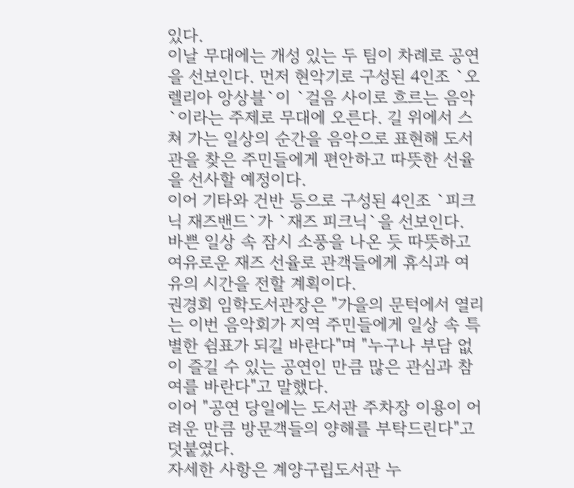있다.
이날 무대에는 개성 있는 두 팀이 차례로 공연을 선보인다. 먼저 현악기로 구성된 4인조 `오렐리아 앙상블`이 `걸음 사이로 흐르는 음악`이라는 주제로 무대에 오른다. 길 위에서 스쳐 가는 일상의 순간을 음악으로 표현해 도서관을 찾은 주민들에게 편안하고 따뜻한 선율을 선사할 예정이다.
이어 기타와 건반 등으로 구성된 4인조 `피크닉 재즈밴드`가 `재즈 피크닉`을 선보인다. 바쁜 일상 속 잠시 소풍을 나온 듯 따뜻하고 여유로운 재즈 선율로 관객들에게 휴식과 여유의 시간을 전할 계획이다.
권경회 임학도서관장은 "가을의 문턱에서 열리는 이번 음악회가 지역 주민들에게 일상 속 특별한 쉼표가 되길 바란다"며 "누구나 부담 없이 즐길 수 있는 공연인 만큼 많은 관심과 참여를 바란다"고 말했다.
이어 "공연 당일에는 도서관 주차장 이용이 어려운 만큼 방문객들의 양해를 부탁드린다"고 덧붙였다.
자세한 사항은 계양구립도서관 누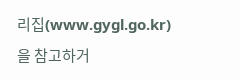리집(www.gygl.go.kr)을 참고하거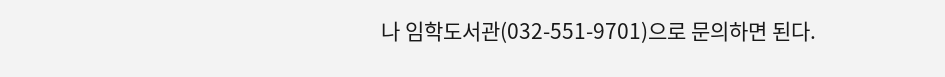나 임학도서관(032-551-9701)으로 문의하면 된다.